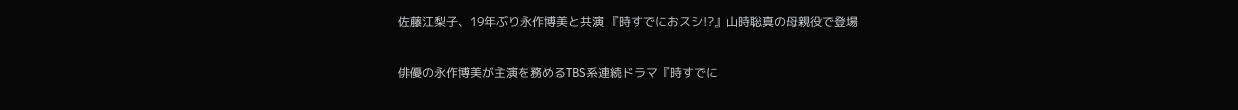佐藤江梨子、19年ぶり永作博美と共演 『時すでにおスシ!?』山時聡真の母親役で登場

俳優の永作博美が主演を務めるTBS系連続ドラマ『時すでに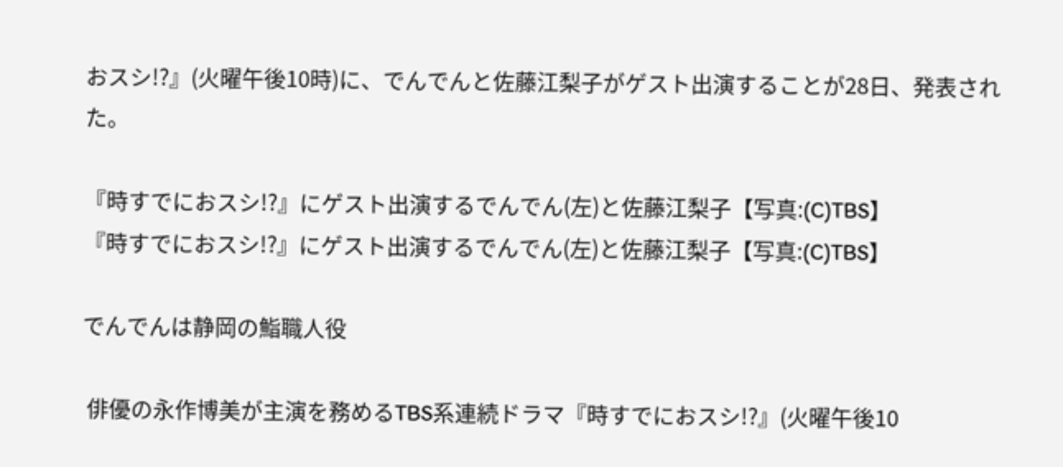おスシ!?』(火曜午後10時)に、でんでんと佐藤江梨子がゲスト出演することが28日、発表された。

『時すでにおスシ!?』にゲスト出演するでんでん(左)と佐藤江梨子【写真:(C)TBS】
『時すでにおスシ!?』にゲスト出演するでんでん(左)と佐藤江梨子【写真:(C)TBS】

でんでんは静岡の鮨職人役

 俳優の永作博美が主演を務めるTBS系連続ドラマ『時すでにおスシ!?』(火曜午後10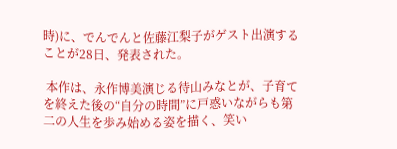時)に、でんでんと佐藤江梨子がゲスト出演することが28日、発表された。

 本作は、永作博美演じる待山みなとが、子育てを終えた後の“自分の時間”に戸惑いながらも第二の人生を歩み始める姿を描く、笑い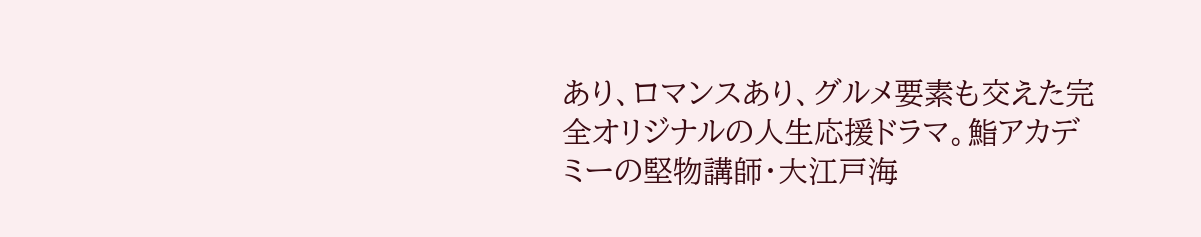あり、ロマンスあり、グルメ要素も交えた完全オリジナルの人生応援ドラマ。鮨アカデミーの堅物講師・大江戸海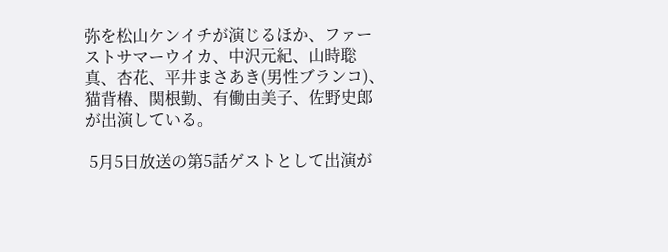弥を松山ケンイチが演じるほか、ファーストサマーウイカ、中沢元紀、山時聡真、杏花、平井まさあき(男性ブランコ)、猫背椿、関根勤、有働由美子、佐野史郎が出演している。

 5月5日放送の第5話ゲストとして出演が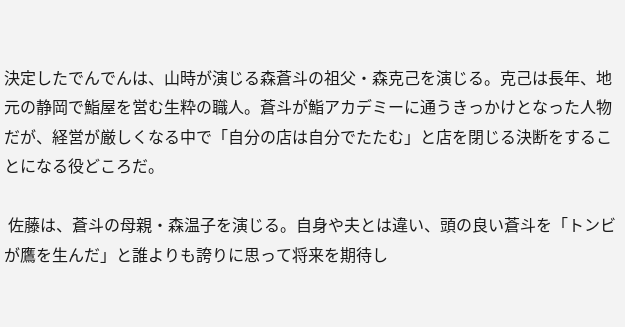決定したでんでんは、山時が演じる森蒼斗の祖父・森克己を演じる。克己は長年、地元の静岡で鮨屋を営む生粋の職人。蒼斗が鮨アカデミーに通うきっかけとなった人物だが、経営が厳しくなる中で「自分の店は自分でたたむ」と店を閉じる決断をすることになる役どころだ。

 佐藤は、蒼斗の母親・森温子を演じる。自身や夫とは違い、頭の良い蒼斗を「トンビが鷹を生んだ」と誰よりも誇りに思って将来を期待し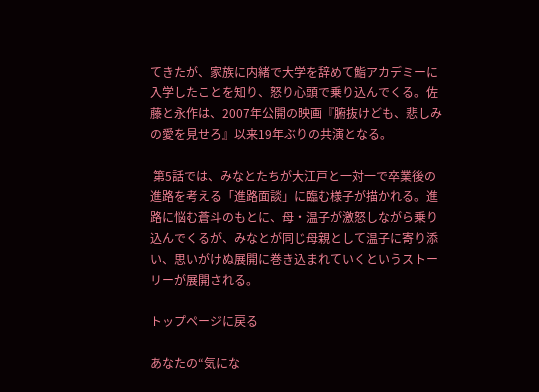てきたが、家族に内緒で大学を辞めて鮨アカデミーに入学したことを知り、怒り心頭で乗り込んでくる。佐藤と永作は、2007年公開の映画『腑抜けども、悲しみの愛を見せろ』以来19年ぶりの共演となる。

 第5話では、みなとたちが大江戸と一対一で卒業後の進路を考える「進路面談」に臨む様子が描かれる。進路に悩む蒼斗のもとに、母・温子が激怒しながら乗り込んでくるが、みなとが同じ母親として温子に寄り添い、思いがけぬ展開に巻き込まれていくというストーリーが展開される。

トップページに戻る

あなたの“気にな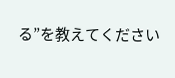る”を教えてください